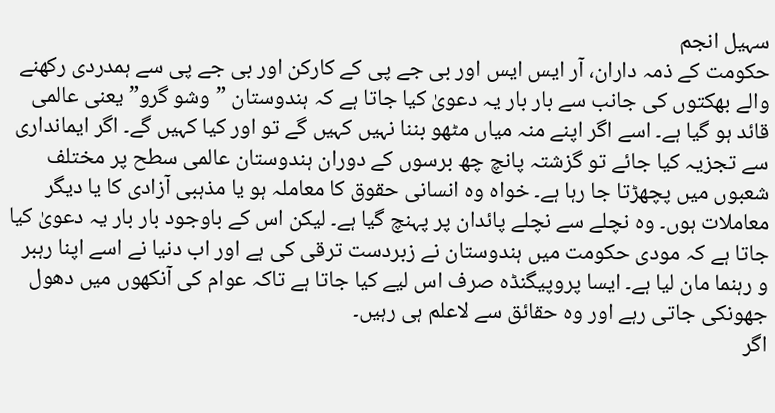سہیل انجم
حکومت کے ذمہ داران، آر ایس ایس اور بی جے پی کے کارکن اور بی جے پی سے ہمدردی رکھنے والے بھکتوں کی جانب سے بار بار یہ دعویٰ کیا جاتا ہے کہ ہندوستان ”وشو گرو” یعنی عالمی قائد ہو گیا ہے۔ اسے اگر اپنے منہ میاں مٹھو بننا نہیں کہیں گے تو اور کیا کہیں گے۔ اگر ایمانداری سے تجزیہ کیا جائے تو گزشتہ پانچ چھ برسوں کے دوران ہندوستان عالمی سطح پر مختلف شعبوں میں پچھڑتا جا رہا ہے۔ خواہ وہ انسانی حقوق کا معاملہ ہو یا مذہبی آزادی کا یا دیگر معاملات ہوں۔ وہ نچلے سے نچلے پائدان پر پہنچ گیا ہے۔ لیکن اس کے باوجود بار بار یہ دعویٰ کیا جاتا ہے کہ مودی حکومت میں ہندوستان نے زبردست ترقی کی ہے اور اب دنیا نے اسے اپنا رہبر و رہنما مان لیا ہے۔ ایسا پروپیگنڈہ صرف اس لیے کیا جاتا ہے تاکہ عوام کی آنکھوں میں دھول جھونکی جاتی رہے اور وہ حقائق سے لاعلم ہی رہیں۔
اگر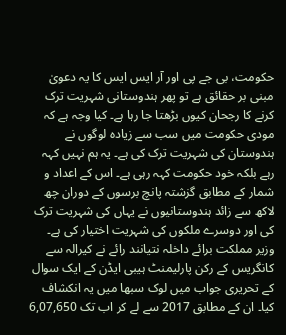حکومت، بی جے پی اور آر ایس ایس کا یہ دعویٰ مبنی بر حقائق ہے تو پھر ہندوستانی شہریت ترک کرنے کا رجحان کیوں بڑھتا جا رہا ہے۔ کیا وجہ ہے کہ مودی حکومت میں سب سے زیادہ لوگوں نے ہندوستان کی شہریت ترک کی ہے۔ یہ ہم نہیں کہہ رہے بلکہ خود حکومت کہہ رہی ہے۔ اس کے اعداد و شمار کے مطابق گزشتہ پانچ برسوں کے دوران چھ لاکھ سے زائد ہندوستانیوں نے یہاں کی شہریت ترک کی اور دوسرے ملکوں کی شہریت اختیار کی ہے۔ وزیر مملکت برائے داخلہ نتیانند رائے نے کیرالہ سے کانگریس کے رکن پارلیمنٹ ہیبی ایڈن کے ایک سوال کے تحریری جواب میں لوک سبھا میں یہ انکشاف کیا۔ ان کے مطابق 2017 سے لے کر اب تک 6,07,650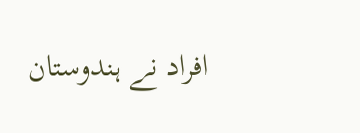افراد نے ہندوستان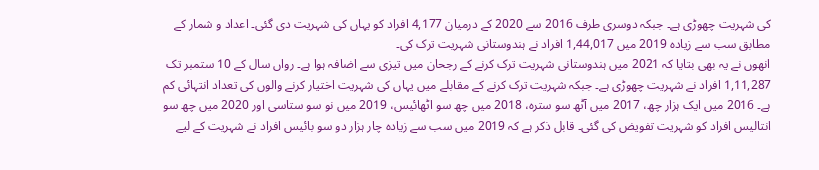کی شہریت چھوڑی ہے۔ جبکہ دوسری طرف 2016 سے 2020 کے درمیان 4,177 افراد کو یہاں کی شہریت دی گئی۔ اعداد و شمار کے مطابق سب سے زیادہ 2019 میں 1,44,017 افراد نے ہندوستانی شہریت ترک کی۔
انھوں نے یہ بھی بتایا کہ 2021 میں ہندوستانی شہریت ترک کرنے کے رجحان میں تیزی سے اضافہ ہوا ہے۔ رواں سال کے 10 ستمبر تک 1,11,287 افراد نے شہریت چھوڑی ہے۔ جبکہ شہریت ترک کرنے کے مقابلے میں یہاں کی شہریت اختیار کرنے والوں کی تعداد انتہائی کم ہے۔ 2016 میں ایک ہزار چھ، 2017 میں آٹھ سو سترہ، 2018 میں چھ سو اٹھائیس، 2019 میں نو سو ستاسی اور 2020 میں چھ سو انتالیس افراد کو شہریت تفویض کی گئی۔ قابل ذکر ہے کہ 2019 میں سب سے زیادہ چار ہزار دو سو بائیس افراد نے شہریت کے لیے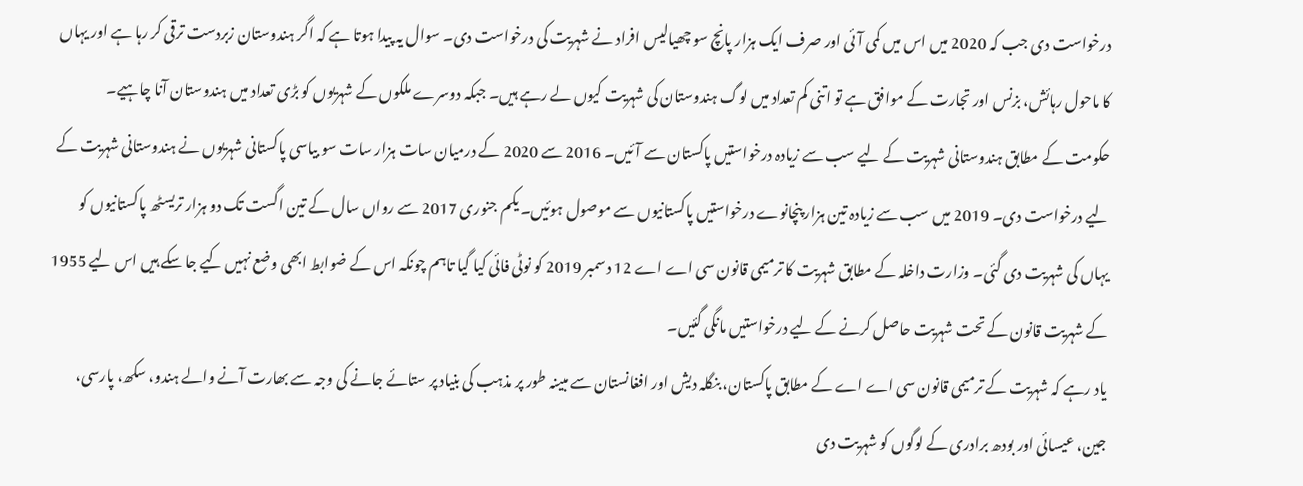درخواست دی جب کہ 2020 میں اس میں کمی آئی اور صرف ایک ہزار پانچ سو چھیالیس افراد نے شہریت کی درخواست دی۔ سوال یہ پیدا ہوتا ہے کہ اگر ہندوستان زبردست ترقی کر رہا ہے اور یہاں کا ماحول رہائش، بزنس اور تجارت کے موافق ہے تو اتنی کم تعداد میں لوگ ہندوستان کی شہریت کیوں لے رہے ہیں۔ جبکہ دوسرے ملکوں کے شہریوں کو بڑی تعداد میں ہندوستان آنا چاہیے۔
حکومت کے مطابق ہندوستانی شہریت کے لیے سب سے زیادہ درخواستیں پاکستان سے آئیں۔ 2016 سے 2020 کے درمیان سات ہزار سات سو بیاسی پاکستانی شہریوں نے ہندوستانی شہریت کے لیے درخواست دی۔ 2019 میں سب سے زیادہ تین ہزار پنچانوے درخواستیں پاکستانیوں سے موصول ہوئیں۔ یکم جنوری 2017 سے رواں سال کے تین اگست تک دو ہزار تریسٹھ پاکستانیوں کو یہاں کی شہریت دی گئی۔ وزارت داخلہ کے مطابق شہریت کا ترمیمی قانون سی اے اے 12 دسمبر 2019 کو نوٹی فائی کیا گیا تاہم چونکہ اس کے ضوابط ابھی وضع نہیں کیے جا سکے ہیں اس لیے 1955 کے شہریت قانون کے تحت شہریت حاصل کرنے کے لیے درخواستیں مانگی گئیں۔
یاد رہے کہ شہریت کے ترمیمی قانون سی اے اے کے مطابق پاکستان، بنگلہ دیش اور افغانستان سے مبینہ طور پر مذہب کی بنیاد پر ستائے جانے کی وجہ سے بھارت آنے والے ہندو، سکھ، پارسی، جین، عیسائی اور بودھ برادری کے لوگوں کو شہریت دی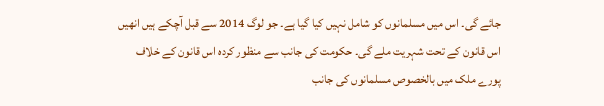جائے گی۔ اس میں مسلمانوں کو شامل نہیں کیا گیا ہے۔ جو لوگ 2014 سے قبل آچکے ہیں انھیں اس قانون کے تحت شہریت ملے گی۔ حکومت کی جانب سے منظور کردہ اس قانون کے خلاف پورے ملک میں بالخصوص مسلمانوں کی جانب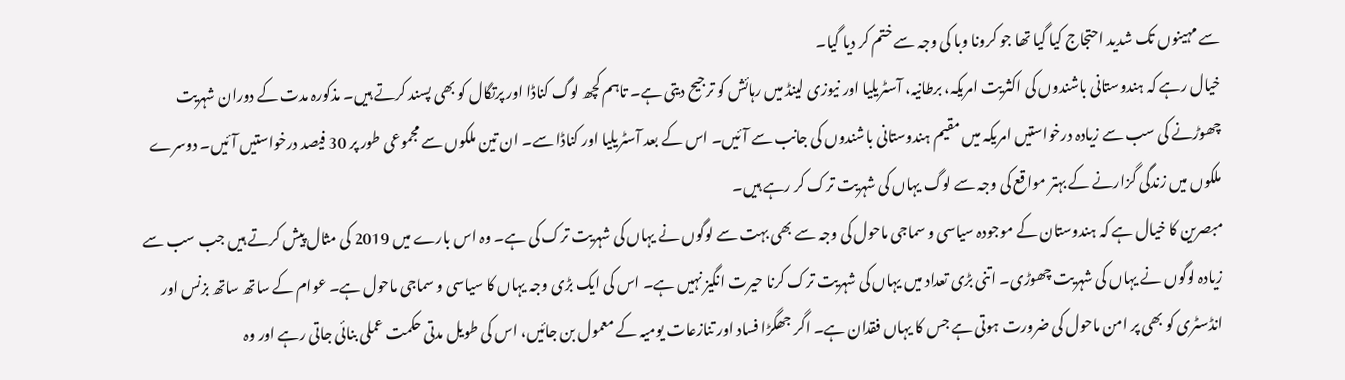سے مہینوں تک شدید احتجاج کیا گیا تھا جو کرونا وبا کی وجہ سے ختم کر دیا گیا۔
خیال رہے کہ ہندوستانی باشندوں کی اکثریت امریکہ، برطانیہ، آسٹریلیا اور نیوزی لینڈ میں رہائش کو ترجیح دیتی ہے۔ تاہم کچھ لوگ کناڈا اور پرتگال کو بھی پسند کرتے ہیں۔ مذکورہ مدت کے دوران شہریت چھوڑنے کی سب سے زیادہ درخواستیں امریکہ میں مقیم ہندوستانی باشندوں کی جانب سے آئیں۔ اس کے بعد آسٹریلیا اور کناڈا سے۔ ان تین ملکوں سے مجموعی طور پر 30 فیصد درخواستیں آئیں۔ دوسرے ملکوں میں زندگی گزارنے کے بہتر مواقع کی وجہ سے لوگ یہاں کی شہریت ترک کر رہے ہیں۔
مبصرین کا خیال ہے کہ ہندوستان کے موجودہ سیاسی و سماجی ماحول کی وجہ سے بھی بہت سے لوگوں نے یہاں کی شہریت ترک کی ہے۔ وہ اس بارے میں 2019 کی مثال پیش کرتے ہیں جب سب سے زیادہ لوگوں نے یہاں کی شہریت چھوڑی۔ اتنی بڑی تعداد میں یہاں کی شہریت ترک کرنا حیرت انگیز نہیں ہے۔ اس کی ایک بڑی وجہ یہاں کا سیاسی و سماجی ماحول ہے۔ عوام کے ساتھ ساتھ بزنس اور انڈسٹری کو بھی پر امن ماحول کی ضرورت ہوتی ہے جس کا یہاں فقدان ہے۔ اگر جھگڑا فساد اور تنازعات یومیہ کے معمول بن جائیں، اس کی طویل مدتی حکمت عملی بنائی جاتی رہے اور وہ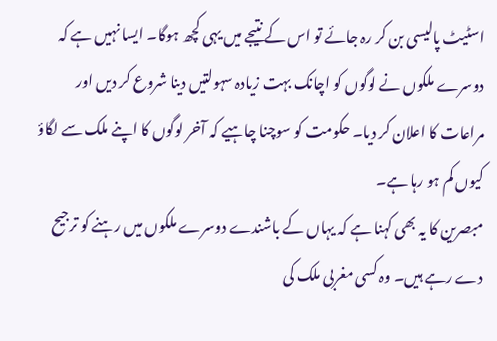اسٹیٹ پالیسی بن کر رہ جائے تو اس کے نتیجے میں یہی کچھ ہوگا۔ ایسا نہیں ہے کہ دوسرے ملکوں نے لوگوں کو اچانک بہت زیادہ سہولتیں دینا شروع کر دیں اور مراعات کا اعلان کر دیا۔ حکومت کو سوچنا چاہیے کہ آخر لوگوں کا اپنے ملک سے لگاؤ کیوں کم ہو رہا ہے۔
مبصرین کا یہ بھی کہنا ہے کہ یہاں کے باشندے دوسرے ملکوں میں رہنے کو ترجیح دے رہے ہیں۔ وہ کسی مغربی ملک کی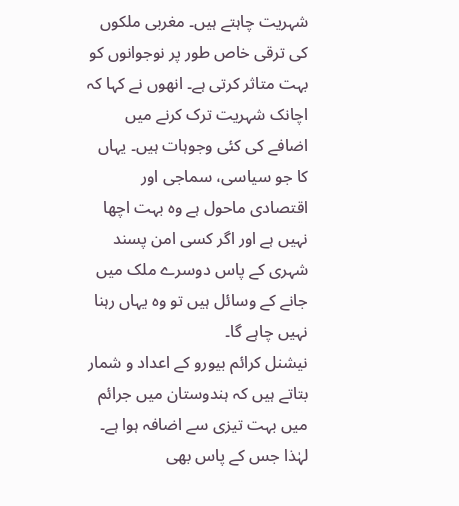شہریت چاہتے ہیں۔ مغربی ملکوں کی ترقی خاص طور پر نوجوانوں کو بہت متاثر کرتی ہے۔ انھوں نے کہا کہ اچانک شہریت ترک کرنے میں اضافے کی کئی وجوہات ہیں۔ یہاں کا جو سیاسی، سماجی اور اقتصادی ماحول ہے وہ بہت اچھا نہیں ہے اور اگر کسی امن پسند شہری کے پاس دوسرے ملک میں جانے کے وسائل ہیں تو وہ یہاں رہنا نہیں چاہے گا۔
نیشنل کرائم بیورو کے اعداد و شمار بتاتے ہیں کہ ہندوستان میں جرائم میں بہت تیزی سے اضافہ ہوا ہے۔ لہٰذا جس کے پاس بھی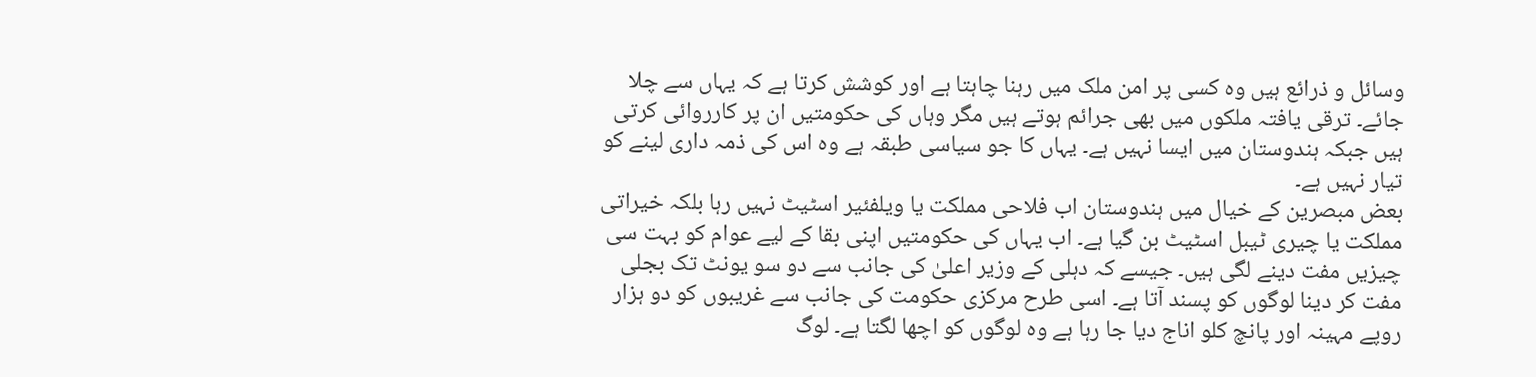وسائل و ذرائع ہیں وہ کسی پر امن ملک میں رہنا چاہتا ہے اور کوشش کرتا ہے کہ یہاں سے چلا جائے۔ ترقی یافتہ ملکوں میں بھی جرائم ہوتے ہیں مگر وہاں کی حکومتیں ان پر کارروائی کرتی ہیں جبکہ ہندوستان میں ایسا نہیں ہے۔ یہاں کا جو سیاسی طبقہ ہے وہ اس کی ذمہ داری لینے کو تیار نہیں ہے۔
بعض مبصرین کے خیال میں ہندوستان اب فلاحی مملکت یا ویلفئیر اسٹیٹ نہیں رہا بلکہ خیراتی مملکت یا چیری ٹیبل اسٹیٹ بن گیا ہے۔ اب یہاں کی حکومتیں اپنی بقا کے لیے عوام کو بہت سی چیزیں مفت دینے لگی ہیں۔ جیسے کہ دہلی کے وزیر اعلیٰ کی جانب سے دو سو یونٹ تک بجلی مفت کر دینا لوگوں کو پسند آتا ہے۔ اسی طرح مرکزی حکومت کی جانب سے غریبوں کو دو ہزار روپے مہینہ اور پانچ کلو اناج دیا جا رہا ہے وہ لوگوں کو اچھا لگتا ہے۔ لوگ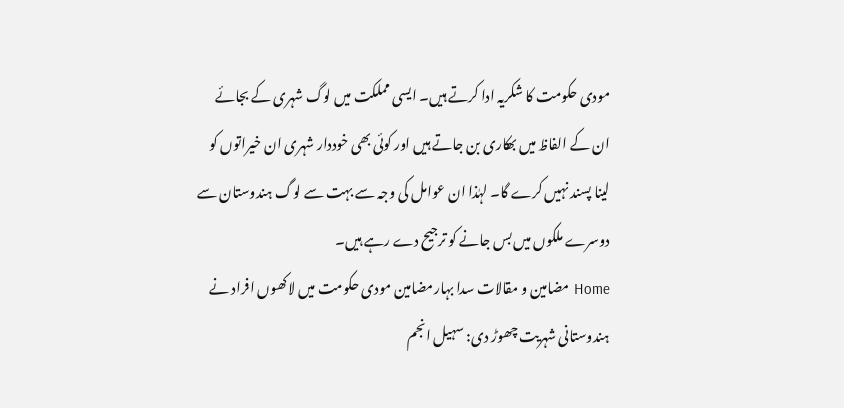مودی حکومت کا شکریہ ادا کرتے ہیں۔ ایسی مملکت میں لوگ شہری کے بجائے ان کے الفاظ میں بھکاری بن جاتے ہیں اور کوئی بھی خوددار شہری ان خیراتوں کو لینا پسند نہیں کرے گا۔ لہٰذا ان عوامل کی وجہ سے بہت سے لوگ ہندوستان سے دوسرے ملکوں میں بس جانے کو ترجیح دے رہے ہیں۔
Home مضامین و مقالات سدا بہارمضامین مودی حکومت میں لاکھوں افراد نے ہندوستانی شہریت چھوڑ دی: سہیل انجم